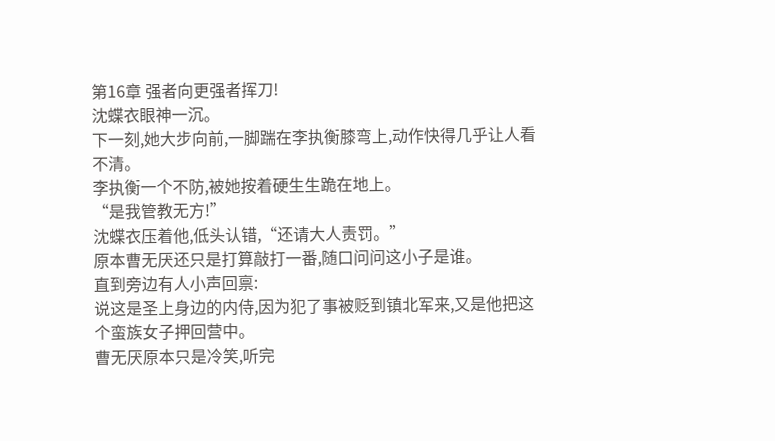第16章 强者向更强者挥刀!
沈蝶衣眼神一沉。
下一刻,她大步向前,一脚踹在李执衡膝弯上,动作快得几乎让人看不清。
李执衡一个不防,被她按着硬生生跪在地上。
“是我管教无方!”
沈蝶衣压着他,低头认错,“还请大人责罚。”
原本曹无厌还只是打算敲打一番,随口问问这小子是谁。
直到旁边有人小声回禀:
说这是圣上身边的内侍,因为犯了事被贬到镇北军来,又是他把这个蛮族女子押回营中。
曹无厌原本只是冷笑,听完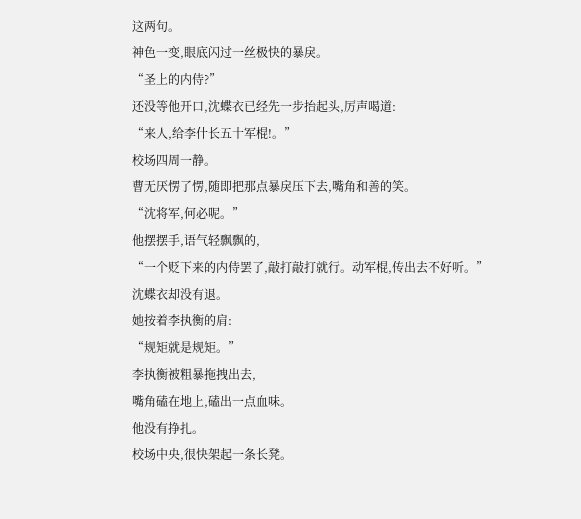这两句。
神色一变,眼底闪过一丝极快的暴戾。
“圣上的内侍?”
还没等他开口,沈蝶衣已经先一步抬起头,厉声喝道:
“来人,给李什长五十军棍!。”
校场四周一静。
曹无厌愣了愣,随即把那点暴戾压下去,嘴角和善的笑。
“沈将军,何必呢。”
他摆摆手,语气轻飘飘的,
“一个贬下来的内侍罢了,敲打敲打就行。动军棍,传出去不好听。”
沈蝶衣却没有退。
她按着李执衡的肩:
“规矩就是规矩。”
李执衡被粗暴拖拽出去,
嘴角磕在地上,磕出一点血味。
他没有挣扎。
校场中央,很快架起一条长凳。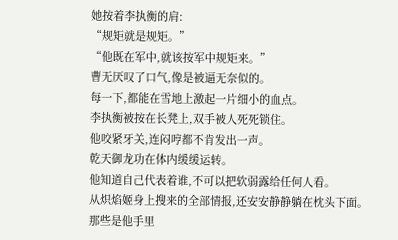她按着李执衡的肩:
“规矩就是规矩。”
“他既在军中,就该按军中规矩来。”
曹无厌叹了口气,像是被逼无奈似的。
每一下,都能在雪地上激起一片细小的血点。
李执衡被按在长凳上,双手被人死死锁住。
他咬紧牙关,连闷哼都不肯发出一声。
乾天御龙功在体内缓缓运转。
他知道自己代表着谁,不可以把软弱露给任何人看。
从炽焰姬身上搜来的全部情报,还安安静静躺在枕头下面。
那些是他手里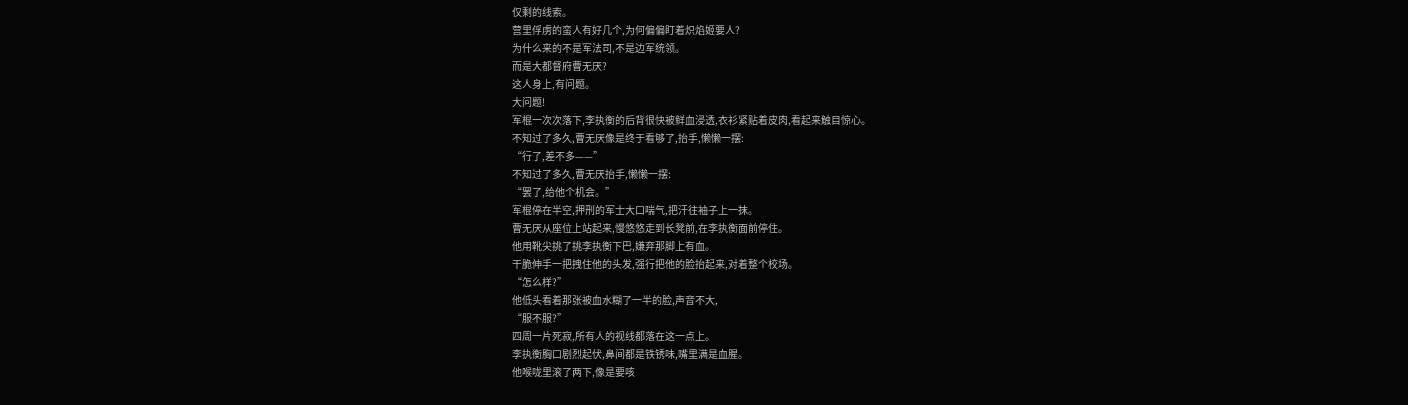仅剩的线索。
营里俘虏的蛮人有好几个,为何偏偏盯着炽焰姬要人?
为什么来的不是军法司,不是边军统领。
而是大都督府曹无厌?
这人身上,有问题。
大问题!
军棍一次次落下,李执衡的后背很快被鲜血浸透,衣衫紧贴着皮肉,看起来触目惊心。
不知过了多久,曹无厌像是终于看够了,抬手,懒懒一摆:
“行了,差不多——”
不知过了多久,曹无厌抬手,懒懒一摆:
“罢了,给他个机会。”
军棍停在半空,押刑的军士大口喘气,把汗往袖子上一抹。
曹无厌从座位上站起来,慢悠悠走到长凳前,在李执衡面前停住。
他用靴尖挑了挑李执衡下巴,嫌弃那脚上有血。
干脆伸手一把拽住他的头发,强行把他的脸抬起来,对着整个校场。
“怎么样?”
他低头看着那张被血水糊了一半的脸,声音不大,
“服不服?”
四周一片死寂,所有人的视线都落在这一点上。
李执衡胸口剧烈起伏,鼻间都是铁锈味,嘴里满是血腥。
他喉咙里滚了两下,像是要咳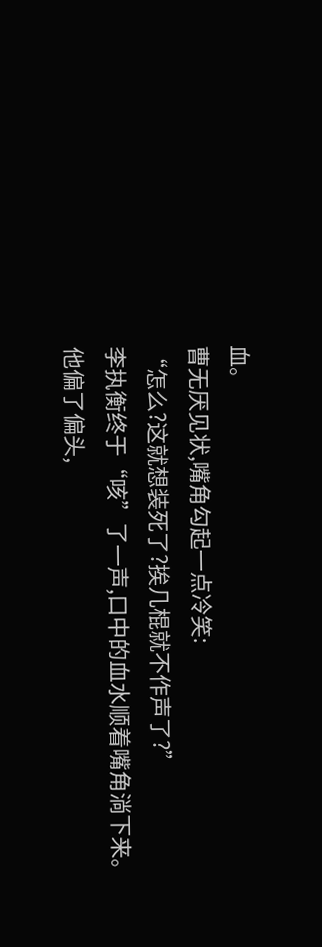血。
曹无厌见状,嘴角勾起一点冷笑:
“怎么?这就想装死了?挨几棍就不作声了?”
李执衡终于“咳”了一声,口中的血水顺着嘴角淌下来。
他偏了偏头,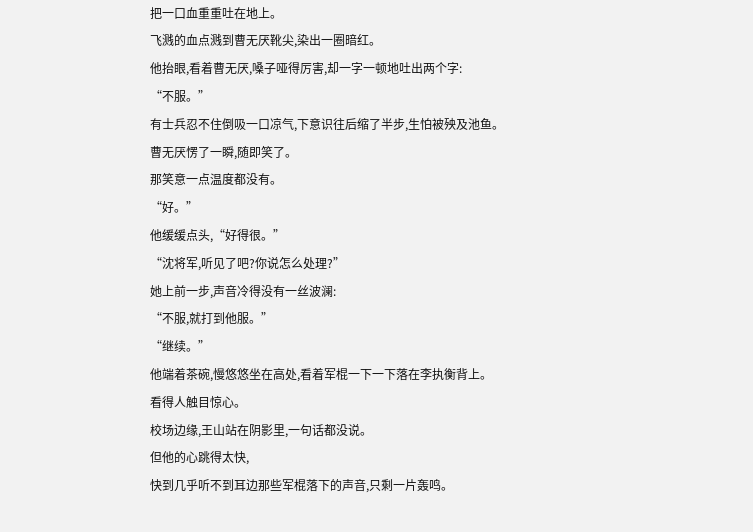把一口血重重吐在地上。
飞溅的血点溅到曹无厌靴尖,染出一圈暗红。
他抬眼,看着曹无厌,嗓子哑得厉害,却一字一顿地吐出两个字:
“不服。”
有士兵忍不住倒吸一口凉气,下意识往后缩了半步,生怕被殃及池鱼。
曹无厌愣了一瞬,随即笑了。
那笑意一点温度都没有。
“好。”
他缓缓点头,“好得很。”
“沈将军,听见了吧?你说怎么处理?”
她上前一步,声音冷得没有一丝波澜:
“不服,就打到他服。”
“继续。”
他端着茶碗,慢悠悠坐在高处,看着军棍一下一下落在李执衡背上。
看得人触目惊心。
校场边缘,王山站在阴影里,一句话都没说。
但他的心跳得太快,
快到几乎听不到耳边那些军棍落下的声音,只剩一片轰鸣。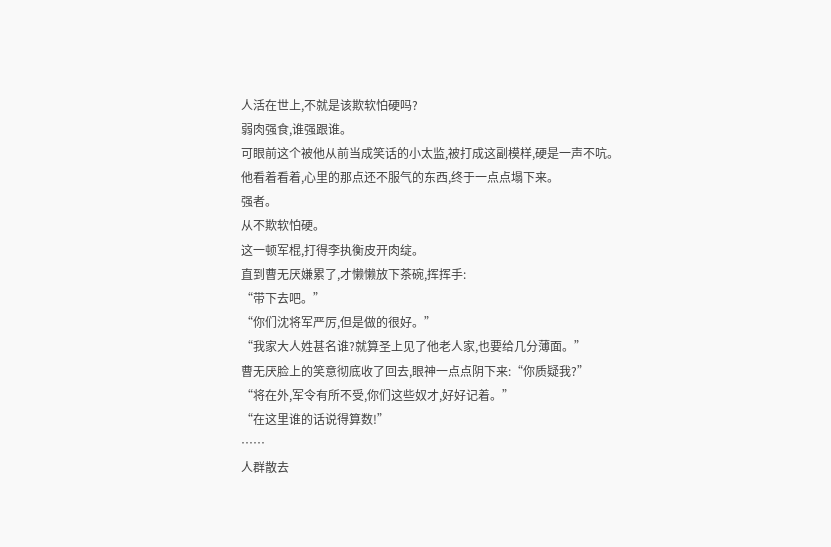人活在世上,不就是该欺软怕硬吗?
弱肉强食,谁强跟谁。
可眼前这个被他从前当成笑话的小太监,被打成这副模样,硬是一声不吭。
他看着看着,心里的那点还不服气的东西,终于一点点塌下来。
强者。
从不欺软怕硬。
这一顿军棍,打得李执衡皮开肉绽。
直到曹无厌嫌累了,才懒懒放下茶碗,挥挥手:
“带下去吧。”
“你们沈将军严厉,但是做的很好。”
“我家大人姓甚名谁?就算圣上见了他老人家,也要给几分薄面。”
曹无厌脸上的笑意彻底收了回去,眼神一点点阴下来:“你质疑我?”
“将在外,军令有所不受,你们这些奴才,好好记着。”
“在这里谁的话说得算数!”
……
人群散去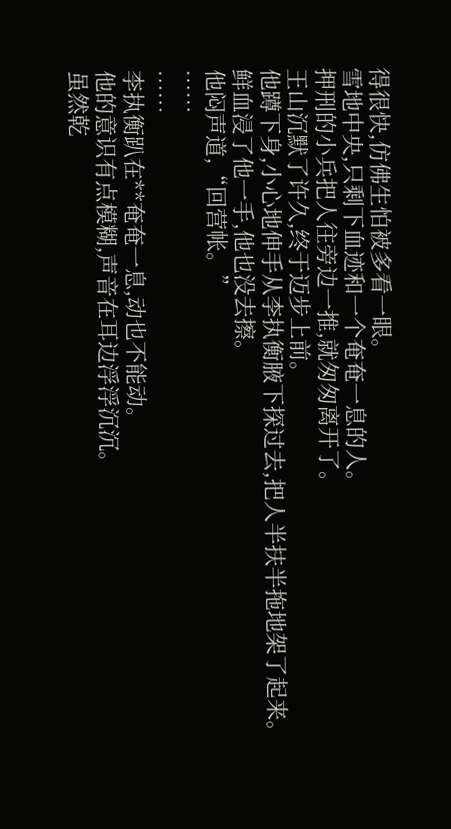得很快,仿佛生怕被多看一眼。
雪地中央,只剩下血迹和一个奄奄一息的人。
押刑的小兵把人往旁边一推,就匆匆离开了。
王山沉默了许久,终于迈步上前。
他蹲下身,小心地伸手从李执衡腋下探过去,把人半扶半拖地架了起来。
鲜血浸了他一手,他也没去擦。
他闷声道,“回营帐。”
……
……
李执衡趴在**奄奄一息,动也不能动。
他的意识有点模糊,声音在耳边浮浮沉沉。
虽然乾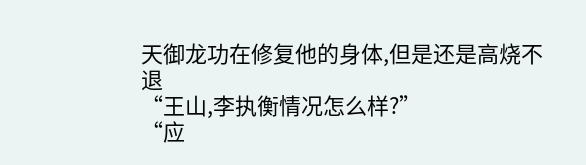天御龙功在修复他的身体,但是还是高烧不退
“王山,李执衡情况怎么样?”
“应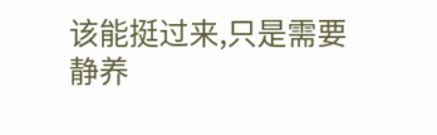该能挺过来,只是需要静养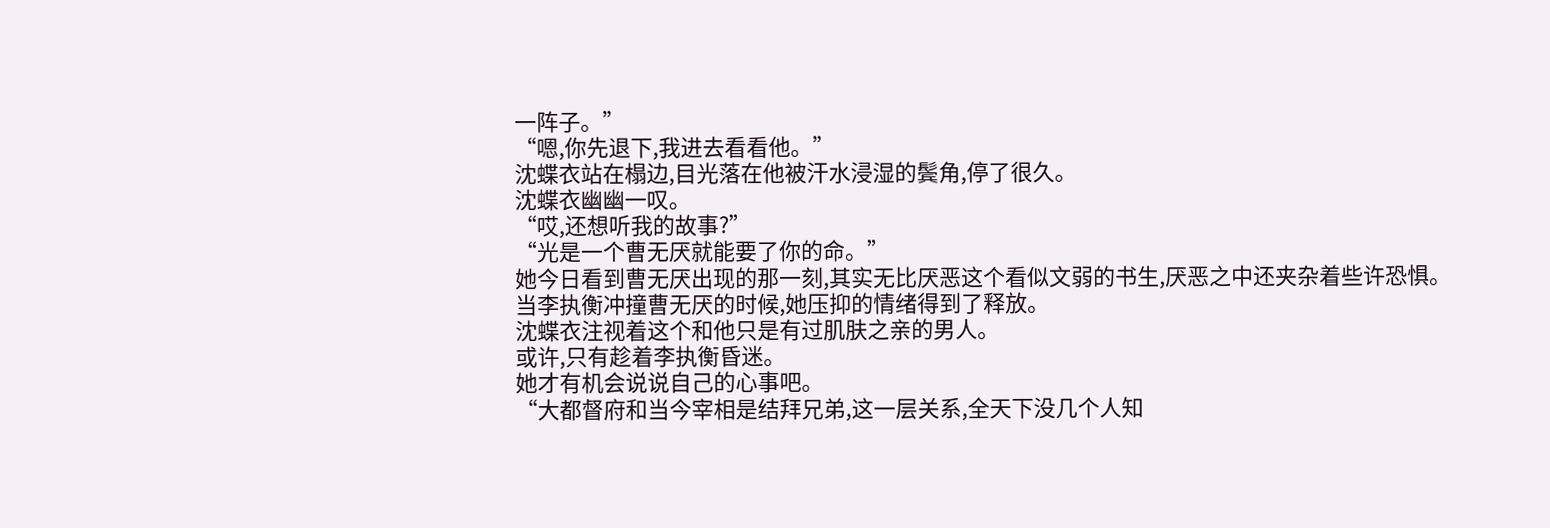一阵子。”
“嗯,你先退下,我进去看看他。”
沈蝶衣站在榻边,目光落在他被汗水浸湿的鬓角,停了很久。
沈蝶衣幽幽一叹。
“哎,还想听我的故事?”
“光是一个曹无厌就能要了你的命。”
她今日看到曹无厌出现的那一刻,其实无比厌恶这个看似文弱的书生,厌恶之中还夹杂着些许恐惧。
当李执衡冲撞曹无厌的时候,她压抑的情绪得到了释放。
沈蝶衣注视着这个和他只是有过肌肤之亲的男人。
或许,只有趁着李执衡昏迷。
她才有机会说说自己的心事吧。
“大都督府和当今宰相是结拜兄弟,这一层关系,全天下没几个人知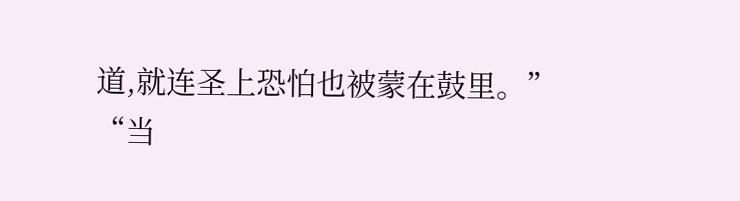道,就连圣上恐怕也被蒙在鼓里。”
“当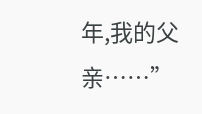年,我的父亲……”